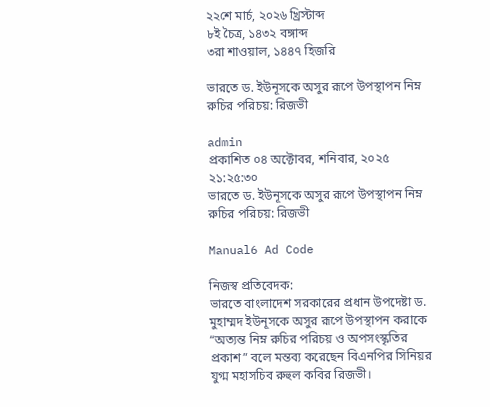২২শে মার্চ, ২০২৬ খ্রিস্টাব্দ
৮ই চৈত্র, ১৪৩২ বঙ্গাব্দ
৩রা শাওয়াল, ১৪৪৭ হিজরি

ভারতে ড. ইউনূসকে অসুর রূপে উপস্থাপন নিম্ন রুচির পরিচয়: রিজভী

admin
প্রকাশিত ০৪ অক্টোবর, শনিবার, ২০২৫ ২১:২৫:৩০
ভারতে ড. ইউনূসকে অসুর রূপে উপস্থাপন নিম্ন রুচির পরিচয়: রিজভী

Manual6 Ad Code

নিজস্ব প্রতিবেদক:
ভারতে বাংলাদেশ সরকারের প্রধান উপদেষ্টা ড. মুহাম্মদ ইউনূসকে অসুর রূপে উপস্থাপন করাকে “অত্যন্ত নিম্ন রুচির পরিচয় ও অপসংস্কৃতির প্রকাশ” বলে মন্তব্য করেছেন বিএনপির সিনিয়র যুগ্ম মহাসচিব রুহুল কবির রিজভী।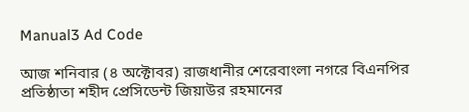Manual3 Ad Code

আজ শনিবার (৪ অক্টোবর) রাজধানীর শেরেবাংলা নগরে বিএনপির প্রতিষ্ঠাতা শহীদ প্রেসিডেন্ট জিয়াউর রহমানের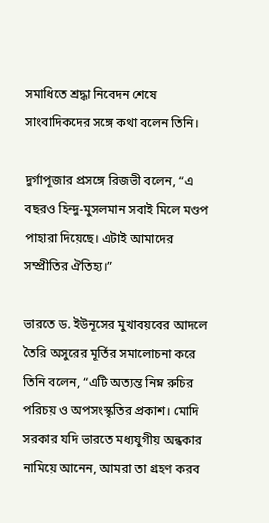সমাধিতে শ্রদ্ধা নিবেদন শেষে সাংবাদিকদের সঙ্গে কথা বলেন তিনি।

দুর্গাপূজার প্রসঙ্গে রিজভী বলেন, “এ বছরও হিন্দু-মুসলমান সবাই মিলে মণ্ডপ পাহারা দিয়েছে। এটাই আমাদের সম্প্রীতির ঐতিহ্য।”

ভারতে ড. ইউনূসের মুখাবয়বের আদলে তৈরি অসুরের মূর্তির সমালোচনা করে তিনি বলেন, “এটি অত্যন্ত নিম্ন রুচির পরিচয় ও অপসংস্কৃতির প্রকাশ। মোদি সরকার যদি ভারতে মধ্যযুগীয় অন্ধকার নামিয়ে আনেন, আমরা তা গ্রহণ করব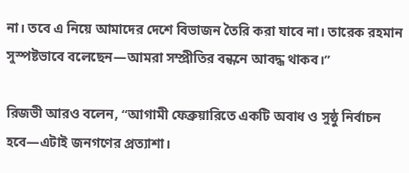না। তবে এ নিয়ে আমাদের দেশে বিভাজন তৈরি করা যাবে না। তারেক রহমান সুস্পষ্টভাবে বলেছেন—আমরা সম্প্রীতির বন্ধনে আবদ্ধ থাকব।”

রিজভী আরও বলেন, “আগামী ফেব্রুয়ারিতে একটি অবাধ ও সুষ্ঠু নির্বাচন হবে—এটাই জনগণের প্রত্যাশা।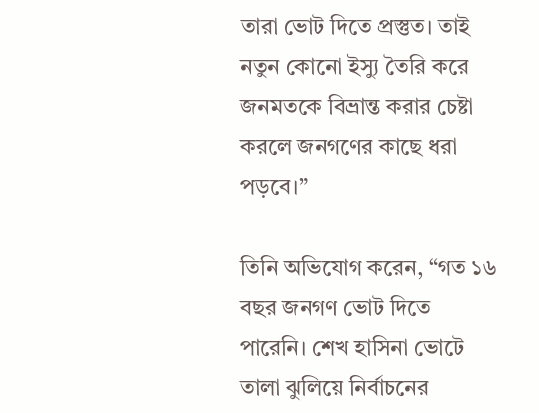তারা ভোট দিতে প্রস্তুত। তাই নতুন কোনো ইস্যু তৈরি করে জনমতকে বিভ্রান্ত করার চেষ্টা করলে জনগণের কাছে ধরা পড়বে।”

তিনি অভিযোগ করেন, “গত ১৬ বছর জনগণ ভোট দিতে পারেনি। শেখ হাসিনা ভোটে তালা ঝুলিয়ে নির্বাচনের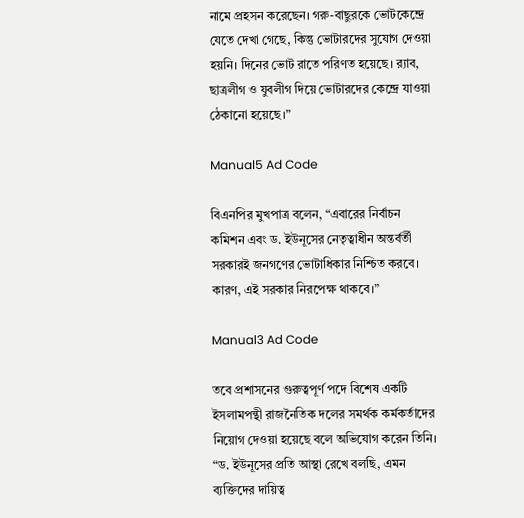নামে প্রহসন করেছেন। গরু-বাছুরকে ভোটকেন্দ্রে যেতে দেখা গেছে, কিন্তু ভোটারদের সুযোগ দেওয়া হয়নি। দিনের ভোট রাতে পরিণত হয়েছে। র‍্যাব, ছাত্রলীগ ও যুবলীগ দিয়ে ভোটারদের কেন্দ্রে যাওয়া ঠেকানো হয়েছে।”

Manual5 Ad Code

বিএনপির মুখপাত্র বলেন, “এবারের নির্বাচন কমিশন এবং ড. ইউনূসের নেতৃত্বাধীন অন্তর্বর্তী সরকারই জনগণের ভোটাধিকার নিশ্চিত করবে। কারণ, এই সরকার নিরপেক্ষ থাকবে।”

Manual3 Ad Code

তবে প্রশাসনের গুরুত্বপূর্ণ পদে বিশেষ একটি ইসলামপন্থী রাজনৈতিক দলের সমর্থক কর্মকর্তাদের নিয়োগ দেওয়া হয়েছে বলে অভিযোগ করেন তিনি। “ড. ইউনূসের প্রতি আস্থা রেখে বলছি, এমন ব্যক্তিদের দায়িত্ব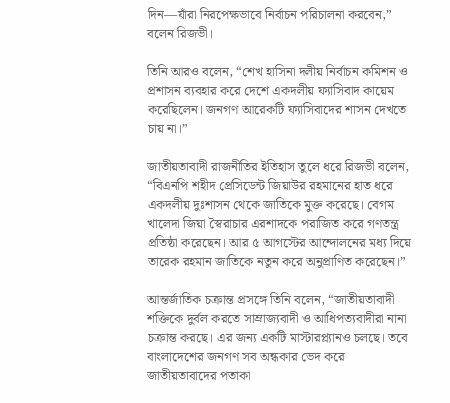দিন—যাঁরা নিরপেক্ষভাবে নির্বাচন পরিচালনা করবেন,” বলেন রিজভী।

তিনি আরও বলেন, “শেখ হাসিনা দলীয় নির্বাচন কমিশন ও প্রশাসন ব্যবহার করে দেশে একদলীয় ফ্যাসিবাদ কায়েম করেছিলেন। জনগণ আরেকটি ফ্যাসিবাদের শাসন দেখতে চায় না।”

জাতীয়তাবাদী রাজনীতির ইতিহাস তুলে ধরে রিজভী বলেন, “বিএনপি শহীদ প্রেসিডেন্ট জিয়াউর রহমানের হাত ধরে একদলীয় দুঃশাসন থেকে জাতিকে মুক্ত করেছে। বেগম খালেদা জিয়া স্বৈরাচার এরশাদকে পরাজিত করে গণতন্ত্র প্রতিষ্ঠা করেছেন। আর ৫ আগস্টের আন্দোলনের মধ্য দিয়ে তারেক রহমান জাতিকে নতুন করে অনুপ্রাণিত করেছেন।”

আন্তর্জাতিক চক্রান্ত প্রসঙ্গে তিনি বলেন, “জাতীয়তাবাদী শক্তিকে দুর্বল করতে সাম্রাজ্যবাদী ও আধিপত্যবাদীরা নানা চক্রান্ত করছে। এর জন্য একটি মাস্টারপ্ল্যানও চলছে। তবে বাংলাদেশের জনগণ সব অন্ধকার ভেদ করে জাতীয়তাবাদের পতাকা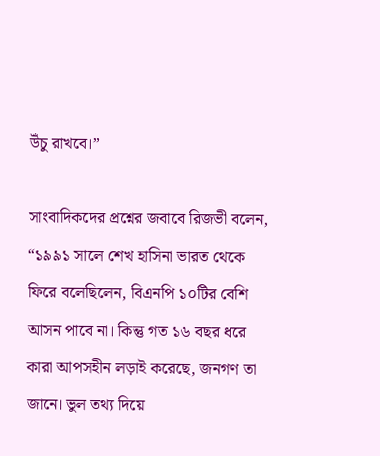উঁচু রাখবে।”

সাংবাদিকদের প্রশ্নের জবাবে রিজভী বলেন, “১৯৯১ সালে শেখ হাসিনা ভারত থেকে ফিরে বলেছিলেন, বিএনপি ১০টির বেশি আসন পাবে না। কিন্তু গত ১৬ বছর ধরে কারা আপসহীন লড়াই করেছে, জনগণ তা জানে। ভুল তথ্য দিয়ে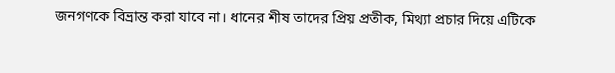জনগণকে বিভ্রান্ত করা যাবে না। ধানের শীষ তাদের প্রিয় প্রতীক, মিথ্যা প্রচার দিয়ে এটিকে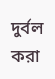দুর্বল করা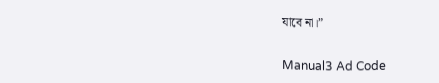যাবে না।”

Manual3 Ad Code